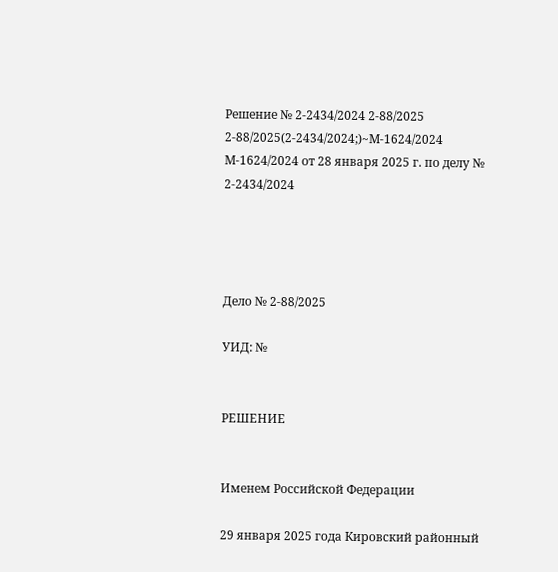Решение № 2-2434/2024 2-88/2025 2-88/2025(2-2434/2024;)~М-1624/2024 М-1624/2024 от 28 января 2025 г. по делу № 2-2434/2024




Дело № 2-88/2025

УИД: №


РЕШЕНИЕ


Именем Российской Федерации

29 января 2025 года Кировский районный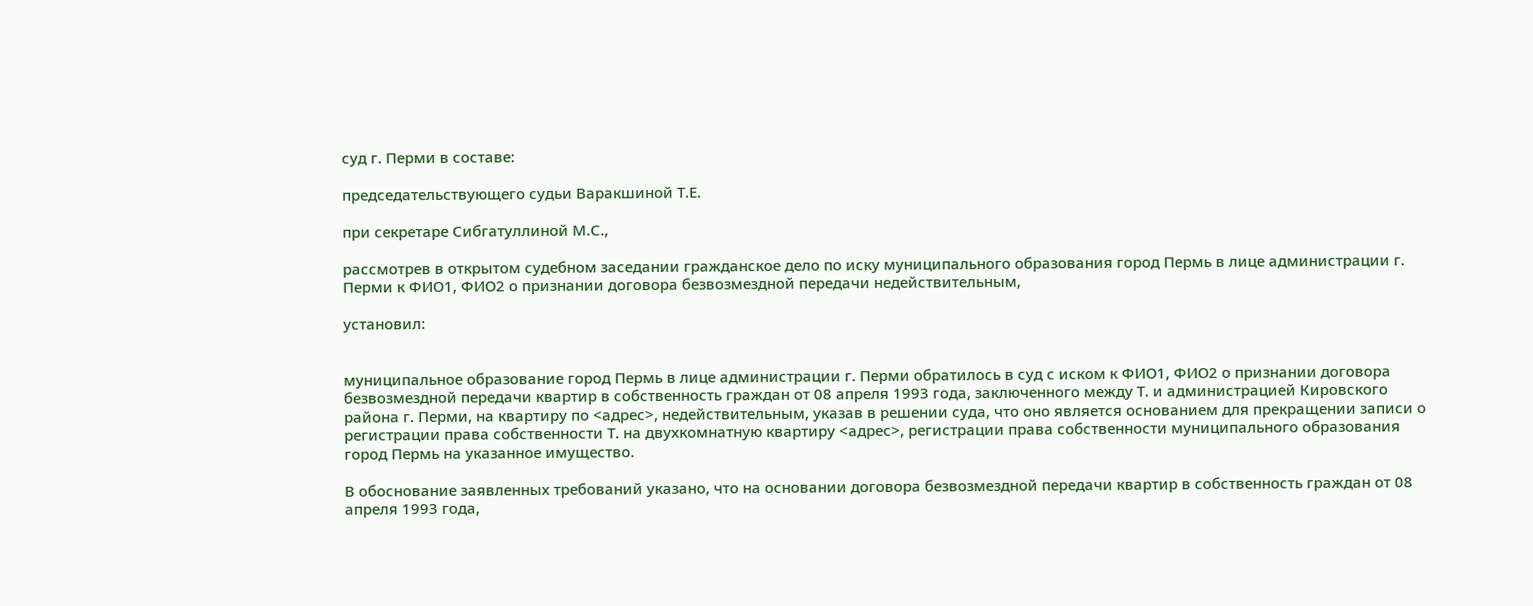суд г. Перми в составе:

председательствующего судьи Варакшиной Т.Е.

при секретаре Сибгатуллиной М.С.,

рассмотрев в открытом судебном заседании гражданское дело по иску муниципального образования город Пермь в лице администрации г. Перми к ФИО1, ФИО2 о признании договора безвозмездной передачи недействительным,

установил:


муниципальное образование город Пермь в лице администрации г. Перми обратилось в суд с иском к ФИО1, ФИО2 о признании договора безвозмездной передачи квартир в собственность граждан от 08 апреля 1993 года, заключенного между Т. и администрацией Кировского района г. Перми, на квартиру по <адрес>, недействительным, указав в решении суда, что оно является основанием для прекращении записи о регистрации права собственности Т. на двухкомнатную квартиру <адрес>, регистрации права собственности муниципального образования город Пермь на указанное имущество.

В обоснование заявленных требований указано, что на основании договора безвозмездной передачи квартир в собственность граждан от 08 апреля 1993 года,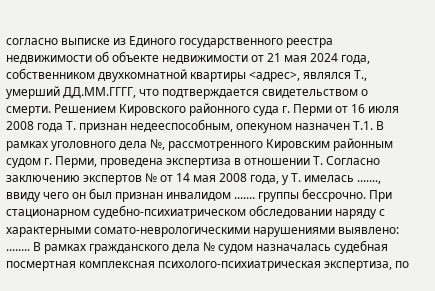согласно выписке из Единого государственного реестра недвижимости об объекте недвижимости от 21 мая 2024 года, собственником двухкомнатной квартиры <адрес>, являлся Т., умерший ДД.ММ.ГГГГ, что подтверждается свидетельством о смерти. Решением Кировского районного суда г. Перми от 16 июля 2008 года Т. признан недееспособным, опекуном назначен Т.1. В рамках уголовного дела №, рассмотренного Кировским районным судом г. Перми, проведена экспертиза в отношении Т. Согласно заключению экспертов № от 14 мая 2008 года, у Т. имелась ......., ввиду чего он был признан инвалидом ....... группы бессрочно. При стационарном судебно-психиатрическом обследовании наряду с характерными сомато-неврологическими нарушениями выявлено: ........ В рамках гражданского дела № судом назначалась судебная посмертная комплексная психолого-психиатрическая экспертиза, по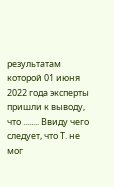результатам которой 01 июня 2022 года эксперты пришли к выводу, что ........ Ввиду чего следует, что Т. не мог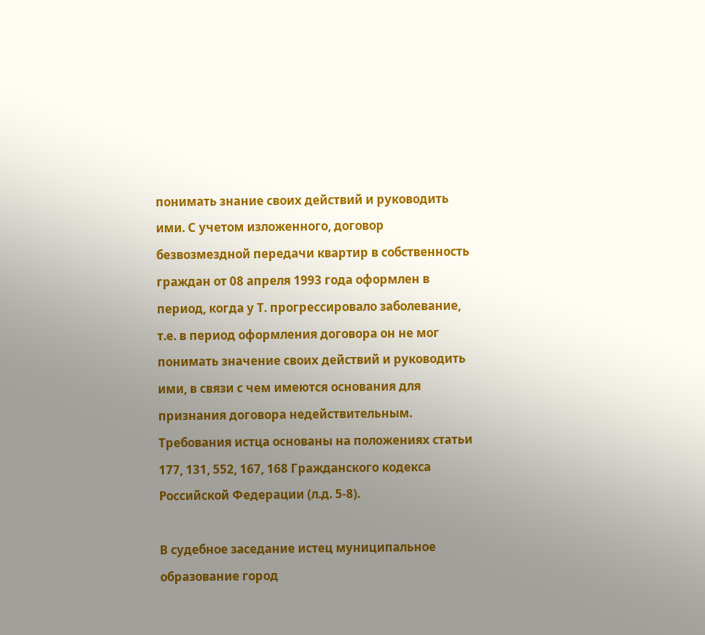понимать знание своих действий и руководить ими. С учетом изложенного, договор безвозмездной передачи квартир в собственность граждан от 08 апреля 1993 года оформлен в период, когда у Т. прогрессировало заболевание, т.е. в период оформления договора он не мог понимать значение своих действий и руководить ими, в связи с чем имеются основания для признания договора недействительным. Требования истца основаны на положениях статьи 177, 131, 552, 167, 168 Гражданского кодекса Российской Федерации (л.д. 5-8).

В судебное заседание истец муниципальное образование город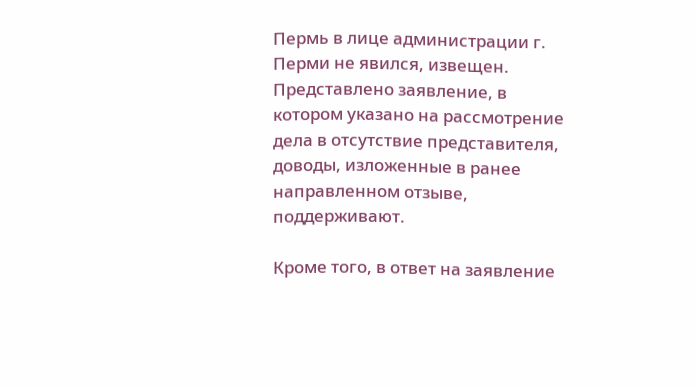Пермь в лице администрации г. Перми не явился, извещен. Представлено заявление, в котором указано на рассмотрение дела в отсутствие представителя, доводы, изложенные в ранее направленном отзыве, поддерживают.

Кроме того, в ответ на заявление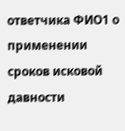ответчика ФИО1 о применении сроков исковой давности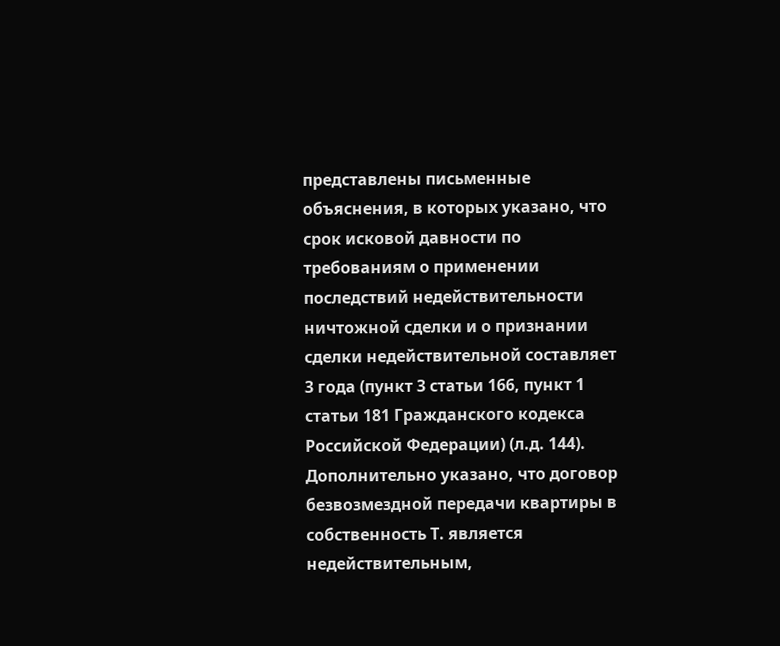представлены письменные объяснения, в которых указано, что срок исковой давности по требованиям о применении последствий недействительности ничтожной сделки и о признании сделки недействительной составляет 3 года (пункт 3 статьи 166, пункт 1 статьи 181 Гражданского кодекса Российской Федерации) (л.д. 144). Дополнительно указано, что договор безвозмездной передачи квартиры в собственность Т. является недействительным,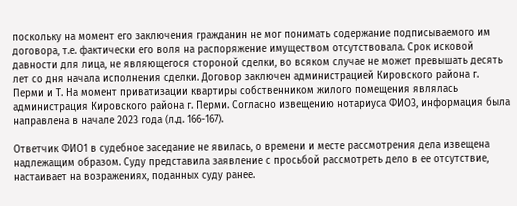поскольку на момент его заключения гражданин не мог понимать содержание подписываемого им договора, т.е. фактически его воля на распоряжение имуществом отсутствовала. Срок исковой давности для лица, не являющегося стороной сделки, во всяком случае не может превышать десять лет со дня начала исполнения сделки. Договор заключен администрацией Кировского района г. Перми и Т. На момент приватизации квартиры собственником жилого помещения являлась администрация Кировского района г. Перми. Согласно извещению нотариуса ФИО3, информация была направлена в начале 2023 года (л.д. 166-167).

Ответчик ФИО1 в судебное заседание не явилась, о времени и месте рассмотрения дела извещена надлежащим образом. Суду представила заявление с просьбой рассмотреть дело в ее отсутствие, настаивает на возражениях, поданных суду ранее.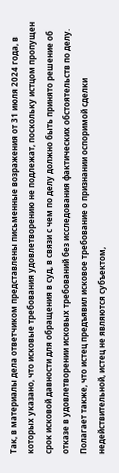Так, в материалы дела ответчиком представлены письменные возражения от 31 июля 2024 года, в которых указано, что исковые требования удовлетворению не подлежат, поскольку истцом пропущен срок исковой давности для обращения в суд, в связи с чем по делу должно быть принято решение об отказе в удовлетворении исковых требований без исследования фактических обстоятельств по делу. Полагает также, что истец предъявил исковое требование о признании оспоримой сделки недействительной, истец не являются субъектом,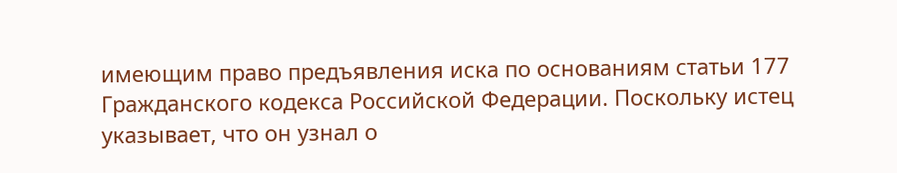имеющим право предъявления иска по основаниям статьи 177 Гражданского кодекса Российской Федерации. Поскольку истец указывает, что он узнал о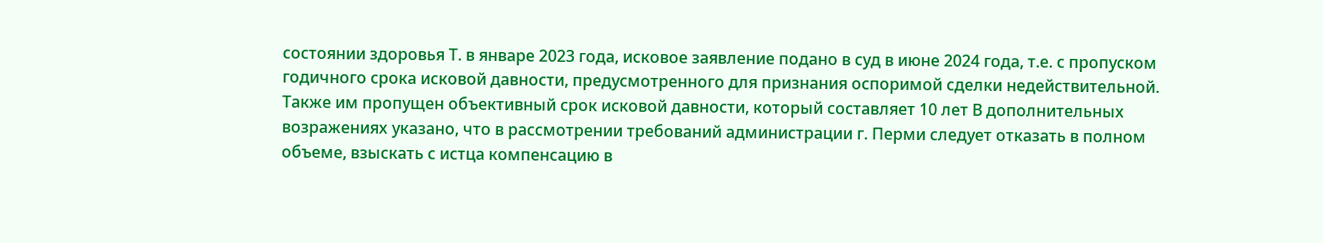состоянии здоровья Т. в январе 2023 года, исковое заявление подано в суд в июне 2024 года, т.е. с пропуском годичного срока исковой давности, предусмотренного для признания оспоримой сделки недействительной. Также им пропущен объективный срок исковой давности, который составляет 10 лет В дополнительных возражениях указано, что в рассмотрении требований администрации г. Перми следует отказать в полном объеме, взыскать с истца компенсацию в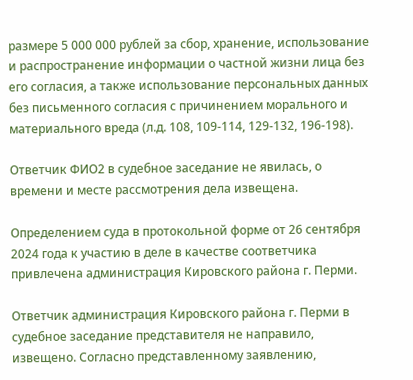размере 5 000 000 рублей за сбор, хранение, использование и распространение информации о частной жизни лица без его согласия, а также использование персональных данных без письменного согласия с причинением морального и материального вреда (л.д. 108, 109-114, 129-132, 196-198).

Ответчик ФИО2 в судебное заседание не явилась, о времени и месте рассмотрения дела извещена.

Определением суда в протокольной форме от 26 сентября 2024 года к участию в деле в качестве соответчика привлечена администрация Кировского района г. Перми.

Ответчик администрация Кировского района г. Перми в судебное заседание представителя не направило, извещено. Согласно представленному заявлению,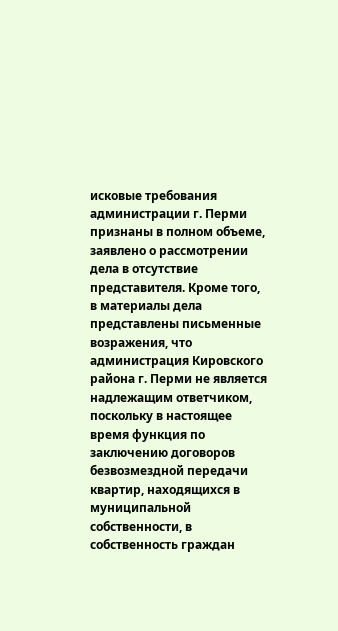исковые требования администрации г. Перми признаны в полном объеме, заявлено о рассмотрении дела в отсутствие представителя. Кроме того, в материалы дела представлены письменные возражения, что администрация Кировского района г. Перми не является надлежащим ответчиком, поскольку в настоящее время функция по заключению договоров безвозмездной передачи квартир, находящихся в муниципальной собственности, в собственность граждан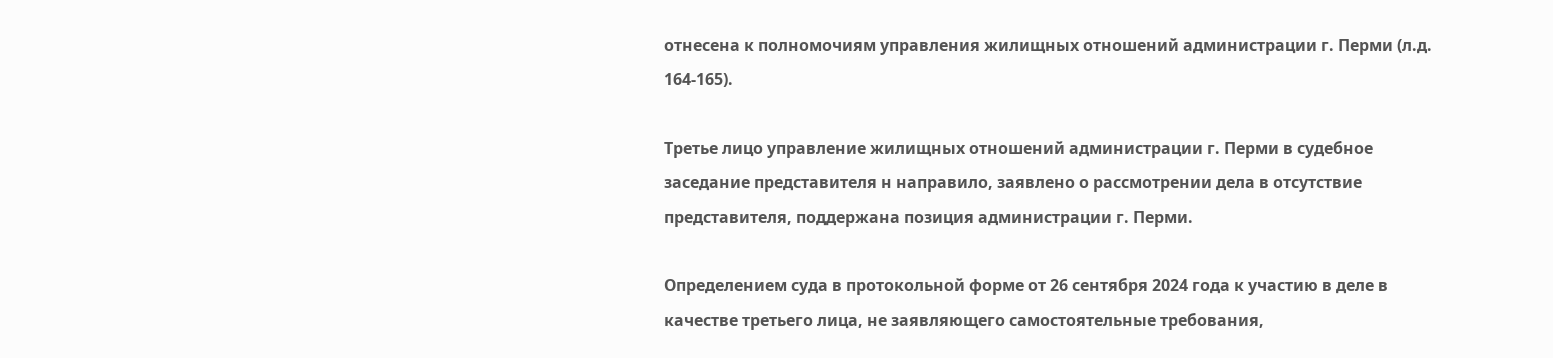отнесена к полномочиям управления жилищных отношений администрации г. Перми (л.д. 164-165).

Третье лицо управление жилищных отношений администрации г. Перми в судебное заседание представителя н направило, заявлено о рассмотрении дела в отсутствие представителя, поддержана позиция администрации г. Перми.

Определением суда в протокольной форме от 26 сентября 2024 года к участию в деле в качестве третьего лица, не заявляющего самостоятельные требования,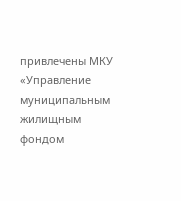привлечены МКУ «Управление муниципальным жилищным фондом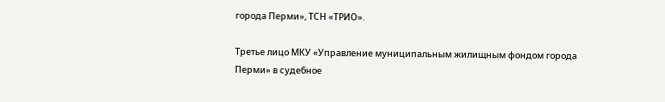города Перми», ТСН «ТРИО».

Третье лицо МКУ «Управление муниципальным жилищным фондом города Перми» в судебное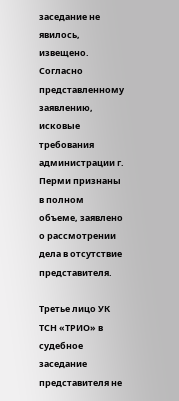заседание не явилось, извещено. Согласно представленному заявлению, исковые требования администрации г. Перми признаны в полном объеме, заявлено о рассмотрении дела в отсутствие представителя.

Третье лицо УК ТСН «ТРИО» в судебное заседание представителя не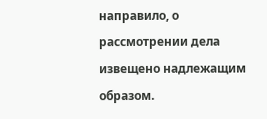направило, о рассмотрении дела извещено надлежащим образом.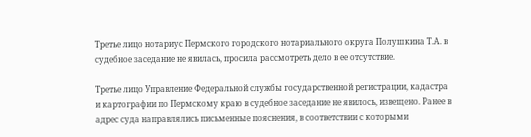Третье лицо нотариус Пермского городского нотариального округа Полушкина Т.А. в судебное заседание не явилась, просила рассмотреть дело в ее отсутствие.

Третье лицо Управление Федеральной службы государственной регистрации, кадастра и картографии по Пермскому краю в судебное заседание не явилось, извещено. Ранее в адрес суда направлялись письменные пояснения, в соответствии с которыми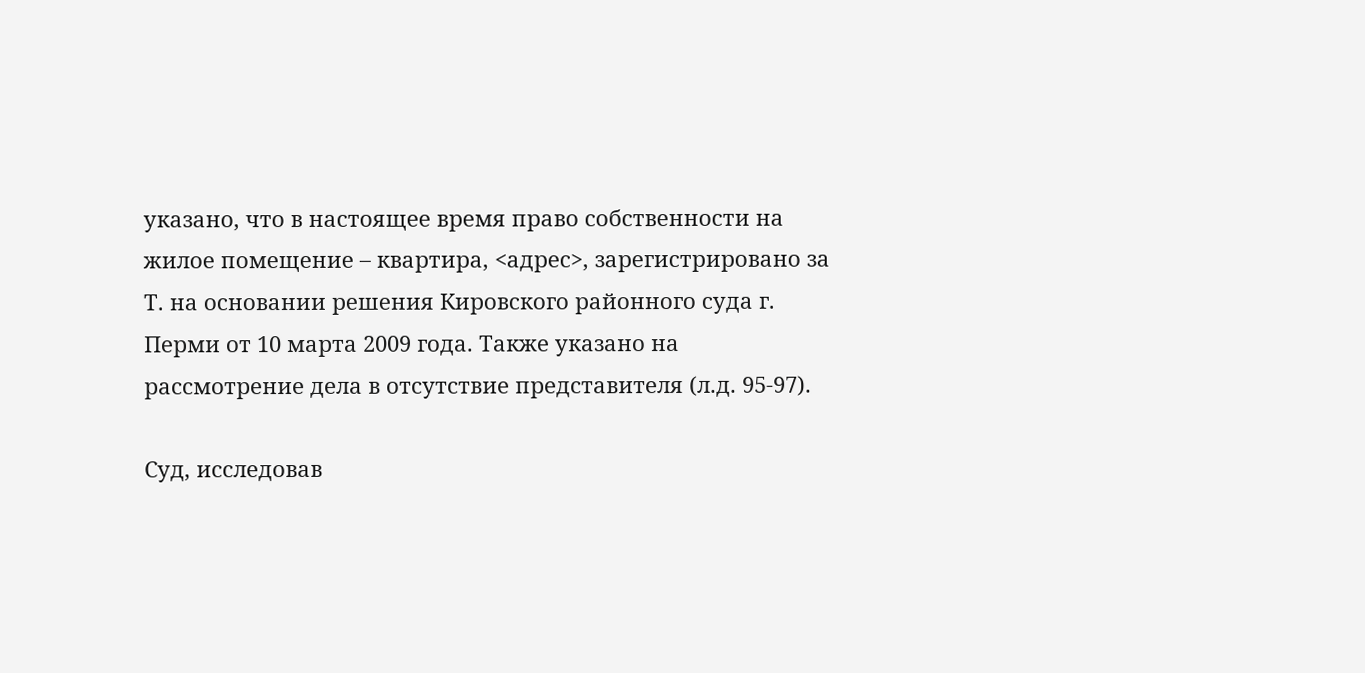указано, что в настоящее время право собственности на жилое помещение – квартира, <адрес>, зарегистрировано за Т. на основании решения Кировского районного суда г. Перми от 10 марта 2009 года. Также указано на рассмотрение дела в отсутствие представителя (л.д. 95-97).

Суд, исследовав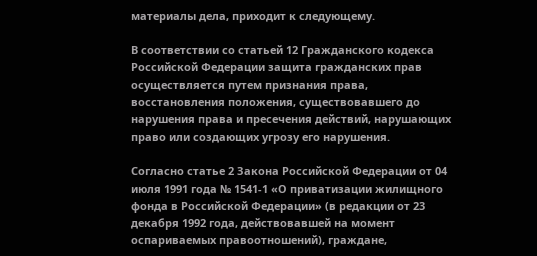материалы дела, приходит к следующему.

В соответствии со статьей 12 Гражданского кодекса Российской Федерации защита гражданских прав осуществляется путем признания права, восстановления положения, существовавшего до нарушения права и пресечения действий, нарушающих право или создающих угрозу его нарушения.

Согласно статье 2 Закона Российской Федерации от 04 июля 1991 года № 1541-1 «О приватизации жилищного фонда в Российской Федерации» (в редакции от 23 декабря 1992 года, действовавшей на момент оспариваемых правоотношений), граждане,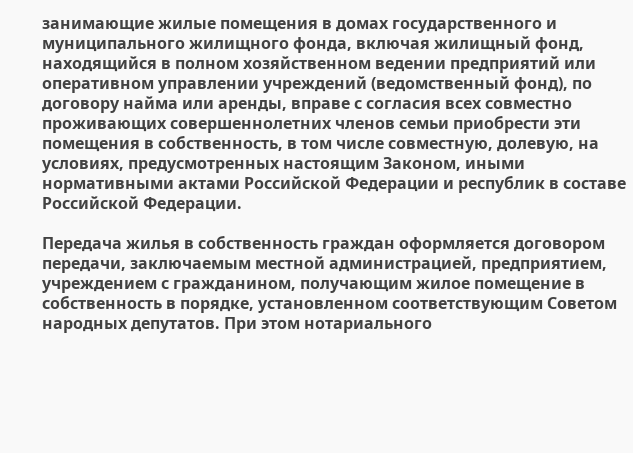занимающие жилые помещения в домах государственного и муниципального жилищного фонда, включая жилищный фонд, находящийся в полном хозяйственном ведении предприятий или оперативном управлении учреждений (ведомственный фонд), по договору найма или аренды, вправе с согласия всех совместно проживающих совершеннолетних членов семьи приобрести эти помещения в собственность, в том числе совместную, долевую, на условиях, предусмотренных настоящим Законом, иными нормативными актами Российской Федерации и республик в составе Российской Федерации.

Передача жилья в собственность граждан оформляется договором передачи, заключаемым местной администрацией, предприятием, учреждением с гражданином, получающим жилое помещение в собственность в порядке, установленном соответствующим Советом народных депутатов. При этом нотариального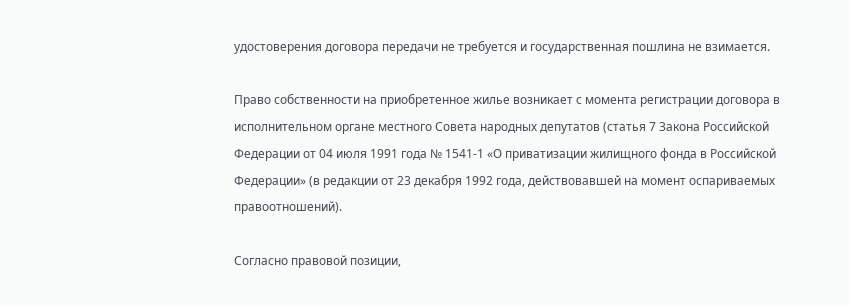удостоверения договора передачи не требуется и государственная пошлина не взимается.

Право собственности на приобретенное жилье возникает с момента регистрации договора в исполнительном органе местного Совета народных депутатов (статья 7 Закона Российской Федерации от 04 июля 1991 года № 1541-1 «О приватизации жилищного фонда в Российской Федерации» (в редакции от 23 декабря 1992 года, действовавшей на момент оспариваемых правоотношений).

Согласно правовой позиции,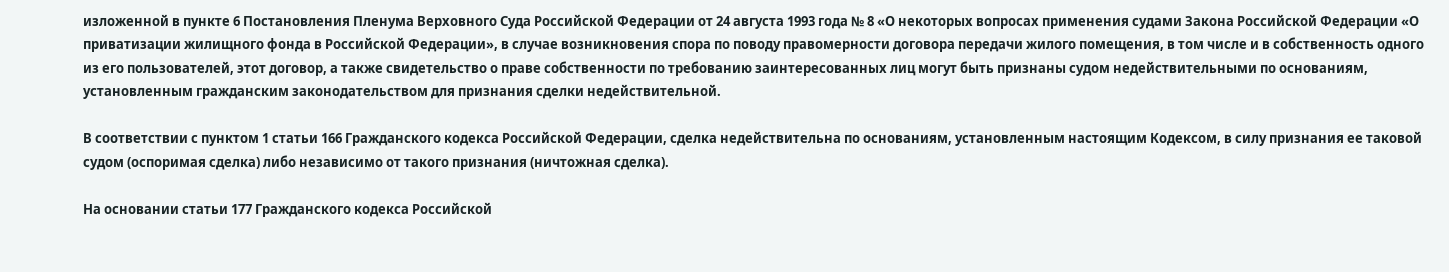изложенной в пункте 6 Постановления Пленума Верховного Суда Российской Федерации от 24 августа 1993 года № 8 «О некоторых вопросах применения судами Закона Российской Федерации «О приватизации жилищного фонда в Российской Федерации», в случае возникновения спора по поводу правомерности договора передачи жилого помещения, в том числе и в собственность одного из его пользователей, этот договор, а также свидетельство о праве собственности по требованию заинтересованных лиц могут быть признаны судом недействительными по основаниям, установленным гражданским законодательством для признания сделки недействительной.

В соответствии с пунктом 1 статьи 166 Гражданского кодекса Российской Федерации, сделка недействительна по основаниям, установленным настоящим Кодексом, в силу признания ее таковой судом (оспоримая сделка) либо независимо от такого признания (ничтожная сделка).

На основании статьи 177 Гражданского кодекса Российской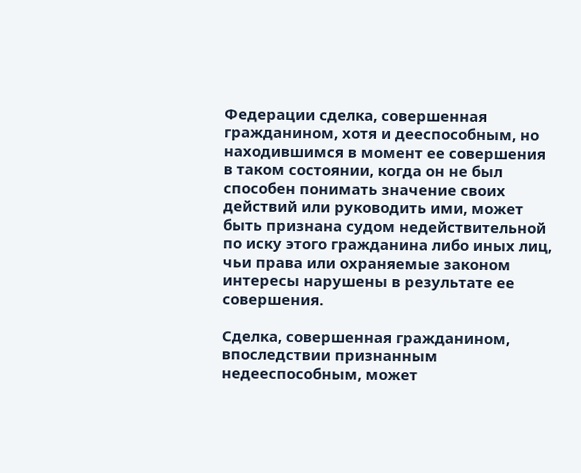Федерации сделка, совершенная гражданином, хотя и дееспособным, но находившимся в момент ее совершения в таком состоянии, когда он не был способен понимать значение своих действий или руководить ими, может быть признана судом недействительной по иску этого гражданина либо иных лиц, чьи права или охраняемые законом интересы нарушены в результате ее совершения.

Сделка, совершенная гражданином, впоследствии признанным недееспособным, может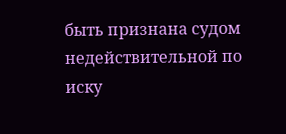быть признана судом недействительной по иску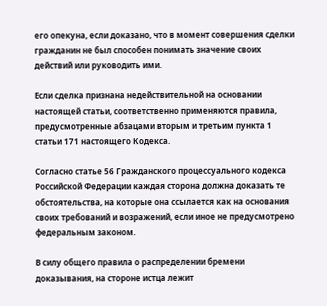его опекуна, если доказано, что в момент совершения сделки гражданин не был способен понимать значение своих действий или руководить ими.

Если сделка признана недействительной на основании настоящей статьи, соответственно применяются правила, предусмотренные абзацами вторым и третьим пункта 1 статьи 171 настоящего Кодекса.

Согласно статье 56 Гражданского процессуального кодекса Российской Федерации каждая сторона должна доказать те обстоятельства, на которые она ссылается как на основания своих требований и возражений, если иное не предусмотрено федеральным законом.

В силу общего правила о распределении бремени доказывания, на стороне истца лежит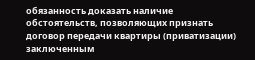обязанность доказать наличие обстоятельств, позволяющих признать договор передачи квартиры (приватизации) заключенным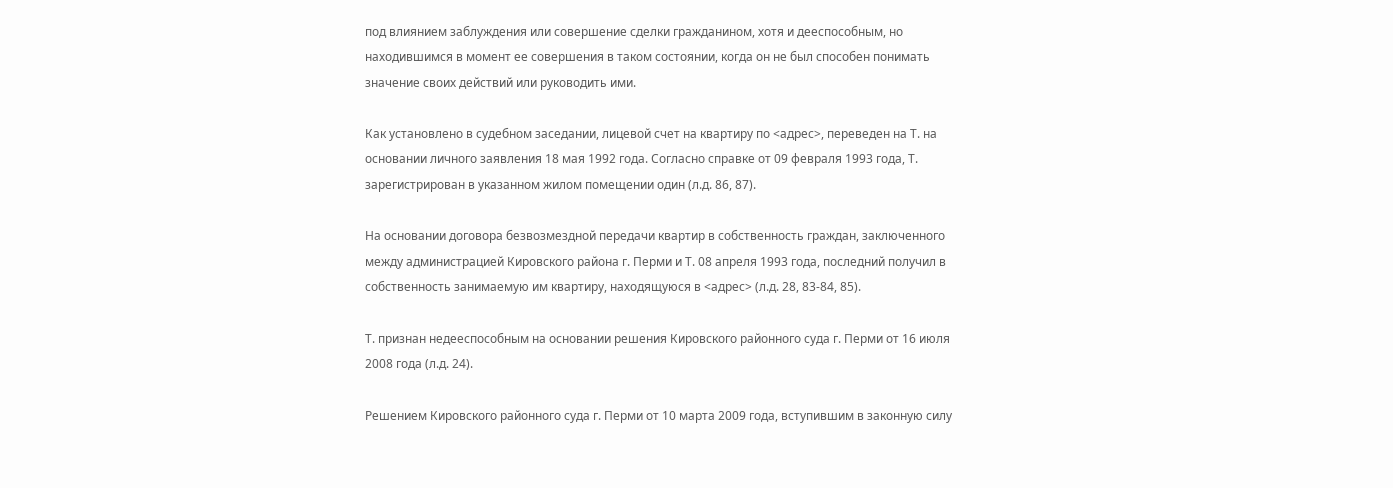под влиянием заблуждения или совершение сделки гражданином, хотя и дееспособным, но находившимся в момент ее совершения в таком состоянии, когда он не был способен понимать значение своих действий или руководить ими.

Как установлено в судебном заседании, лицевой счет на квартиру по <адрес>, переведен на Т. на основании личного заявления 18 мая 1992 года. Согласно справке от 09 февраля 1993 года, Т. зарегистрирован в указанном жилом помещении один (л.д. 86, 87).

На основании договора безвозмездной передачи квартир в собственность граждан, заключенного между администрацией Кировского района г. Перми и Т. 08 апреля 1993 года, последний получил в собственность занимаемую им квартиру, находящуюся в <адрес> (л.д. 28, 83-84, 85).

Т. признан недееспособным на основании решения Кировского районного суда г. Перми от 16 июля 2008 года (л.д. 24).

Решением Кировского районного суда г. Перми от 10 марта 2009 года, вступившим в законную силу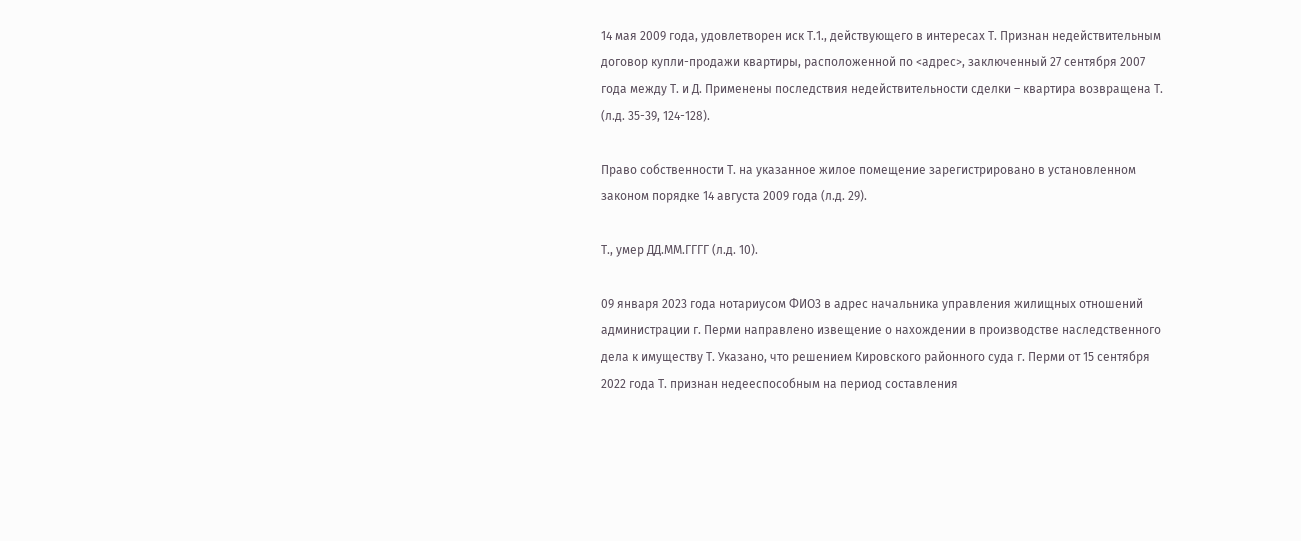14 мая 2009 года, удовлетворен иск Т.1., действующего в интересах Т. Признан недействительным договор купли-продажи квартиры, расположенной по <адрес>, заключенный 27 сентября 2007 года между Т. и Д. Применены последствия недействительности сделки – квартира возвращена Т. (л.д. 35-39, 124-128).

Право собственности Т. на указанное жилое помещение зарегистрировано в установленном законом порядке 14 августа 2009 года (л.д. 29).

Т., умер ДД.ММ.ГГГГ (л.д. 10).

09 января 2023 года нотариусом ФИО3 в адрес начальника управления жилищных отношений администрации г. Перми направлено извещение о нахождении в производстве наследственного дела к имуществу Т. Указано, что решением Кировского районного суда г. Перми от 15 сентября 2022 года Т. признан недееспособным на период составления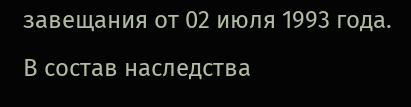завещания от 02 июля 1993 года. В состав наследства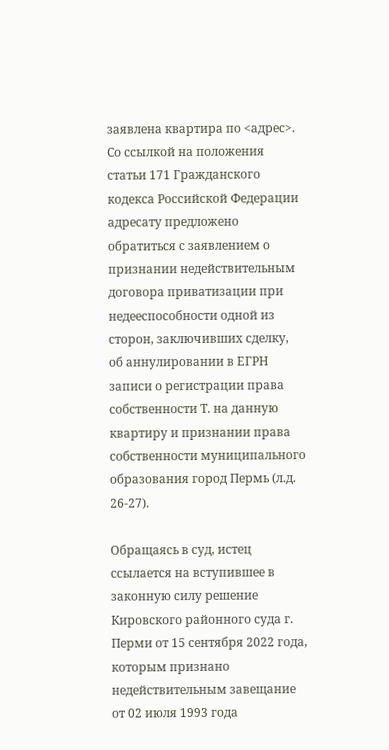заявлена квартира по <адрес>. Со ссылкой на положения статьи 171 Гражданского кодекса Российской Федерации адресату предложено обратиться с заявлением о признании недействительным договора приватизации при недееспособности одной из сторон, заключивших сделку, об аннулировании в ЕГРН записи о регистрации права собственности Т. на данную квартиру и признании права собственности муниципального образования город Пермь (л.д. 26-27).

Обращаясь в суд, истец ссылается на вступившее в законную силу решение Кировского районного суда г. Перми от 15 сентября 2022 года, которым признано недействительным завещание от 02 июля 1993 года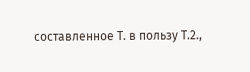составленное Т. в пользу Т.2.,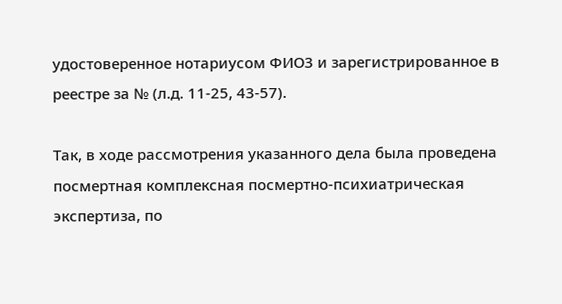удостоверенное нотариусом ФИО3 и зарегистрированное в реестре за № (л.д. 11-25, 43-57).

Так, в ходе рассмотрения указанного дела была проведена посмертная комплексная посмертно-психиатрическая экспертиза, по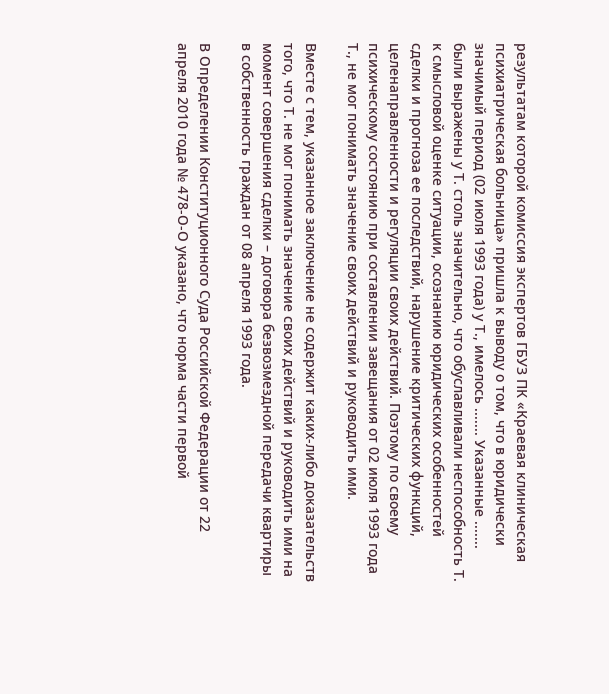результатам которой комиссия экспертов ГБУЗ ПК «Краевая клиническая психиатрическая больница» пришла к выводу о том, что в юридически значимый период (02 июля 1993 года) у Т., имелось ....... Указанные ....... были выражены у Т. столь значительно, что обуславливали неспособность Т. к смысловой оценке ситуации, осознанию юридических особенностей сделки и прогноза ее последствий, нарушение критических функций, целенаправленности и регуляции своих действий. Поэтому по своему психическому состоянию при составлении завещания от 02 июля 1993 года Т., не мог понимать значение своих действий и руководить ими.

Вместе с тем, указанное заключение не содержит каких-либо доказательств того, что Т. не мог понимать значение своих действий и руководить ими на момент совершения сделки – договора безвозмездной передачи квартиры в собственность граждан от 08 апреля 1993 года.

В Определении Конституционного Суда Российской Федерации от 22 апреля 2010 года № 478-О-О указано, что норма части первой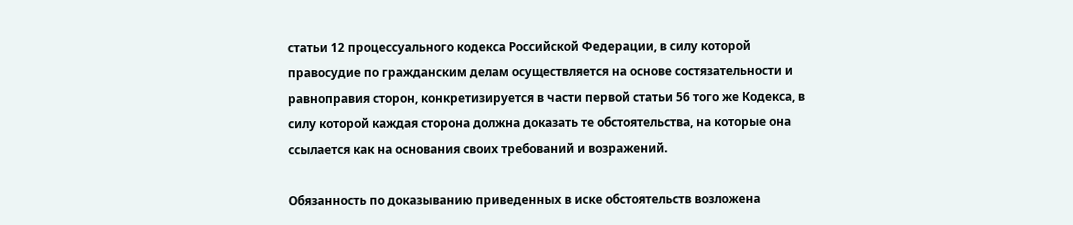статьи 12 процессуального кодекса Российской Федерации, в силу которой правосудие по гражданским делам осуществляется на основе состязательности и равноправия сторон, конкретизируется в части первой статьи 56 того же Кодекса, в силу которой каждая сторона должна доказать те обстоятельства, на которые она ссылается как на основания своих требований и возражений.

Обязанность по доказыванию приведенных в иске обстоятельств возложена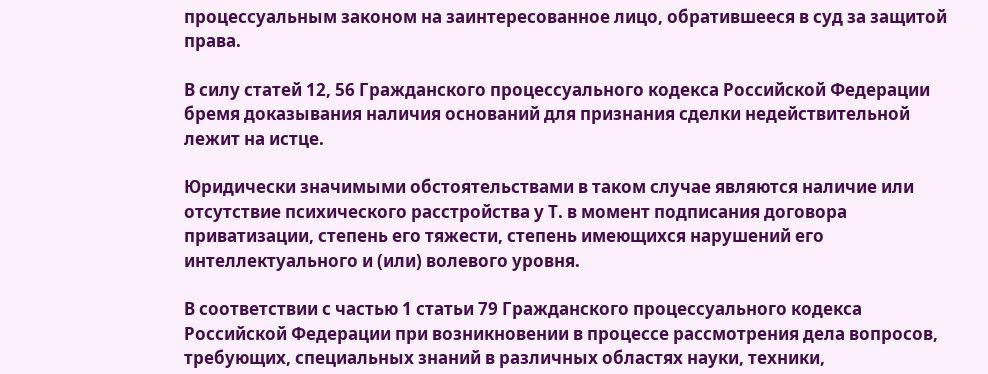процессуальным законом на заинтересованное лицо, обратившееся в суд за защитой права.

В силу статей 12, 56 Гражданского процессуального кодекса Российской Федерации бремя доказывания наличия оснований для признания сделки недействительной лежит на истце.

Юридически значимыми обстоятельствами в таком случае являются наличие или отсутствие психического расстройства у Т. в момент подписания договора приватизации, степень его тяжести, степень имеющихся нарушений его интеллектуального и (или) волевого уровня.

В соответствии с частью 1 статьи 79 Гражданского процессуального кодекса Российской Федерации при возникновении в процессе рассмотрения дела вопросов, требующих, специальных знаний в различных областях науки, техники,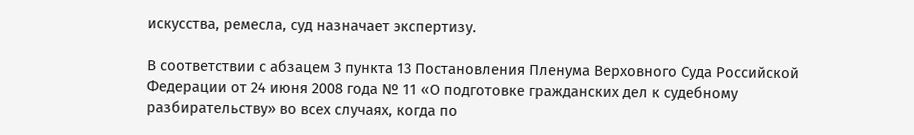искусства, ремесла, суд назначает экспертизу.

В соответствии с абзацем 3 пункта 13 Постановления Пленума Верховного Суда Российской Федерации от 24 июня 2008 года № 11 «О подготовке гражданских дел к судебному разбирательству» во всех случаях, когда по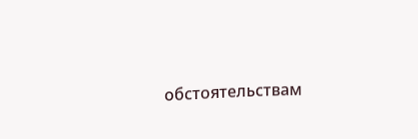обстоятельствам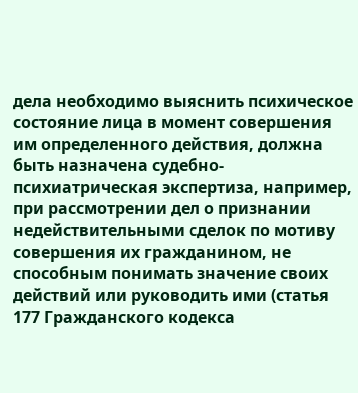дела необходимо выяснить психическое состояние лица в момент совершения им определенного действия, должна быть назначена судебно-психиатрическая экспертиза, например, при рассмотрении дел о признании недействительными сделок по мотиву совершения их гражданином, не способным понимать значение своих действий или руководить ими (статья 177 Гражданского кодекса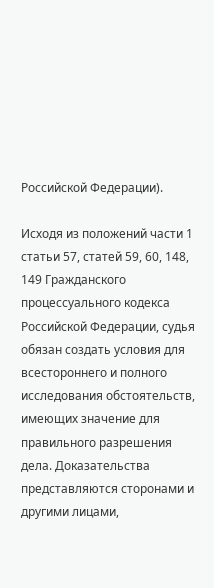Российской Федерации).

Исходя из положений части 1 статьи 57, статей 59, 60, 148, 149 Гражданского процессуального кодекса Российской Федерации, судья обязан создать условия для всестороннего и полного исследования обстоятельств, имеющих значение для правильного разрешения дела. Доказательства представляются сторонами и другими лицами,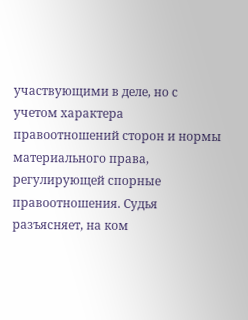участвующими в деле, но с учетом характера правоотношений сторон и нормы материального права, регулирующей спорные правоотношения. Судья разъясняет, на ком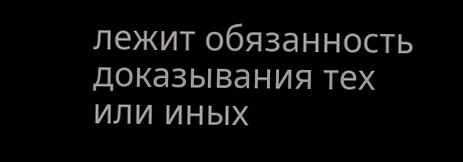лежит обязанность доказывания тех или иных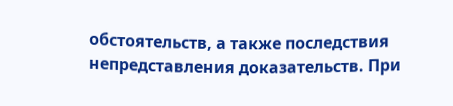обстоятельств, а также последствия непредставления доказательств. При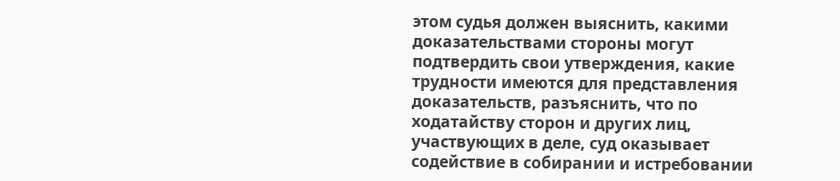этом судья должен выяснить, какими доказательствами стороны могут подтвердить свои утверждения, какие трудности имеются для представления доказательств, разъяснить, что по ходатайству сторон и других лиц, участвующих в деле, суд оказывает содействие в собирании и истребовании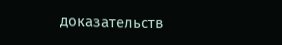доказательств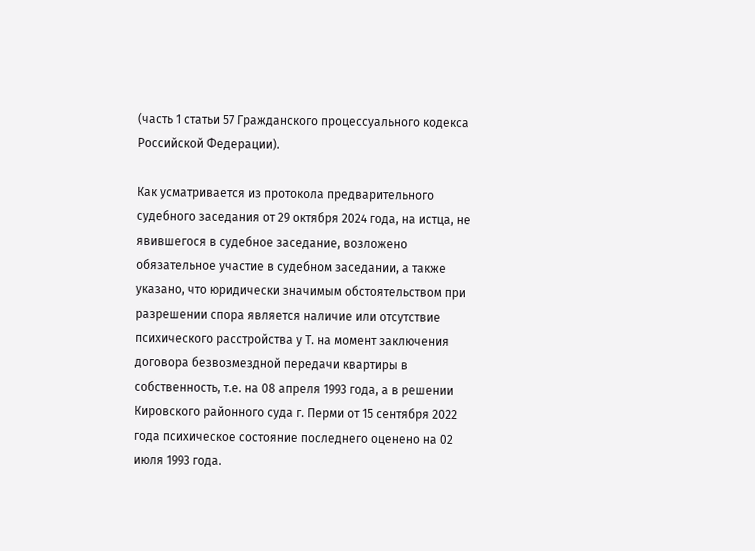(часть 1 статьи 57 Гражданского процессуального кодекса Российской Федерации).

Как усматривается из протокола предварительного судебного заседания от 29 октября 2024 года, на истца, не явившегося в судебное заседание, возложено обязательное участие в судебном заседании, а также указано, что юридически значимым обстоятельством при разрешении спора является наличие или отсутствие психического расстройства у Т. на момент заключения договора безвозмездной передачи квартиры в собственность, т.е. на 08 апреля 1993 года, а в решении Кировского районного суда г. Перми от 15 сентября 2022 года психическое состояние последнего оценено на 02 июля 1993 года.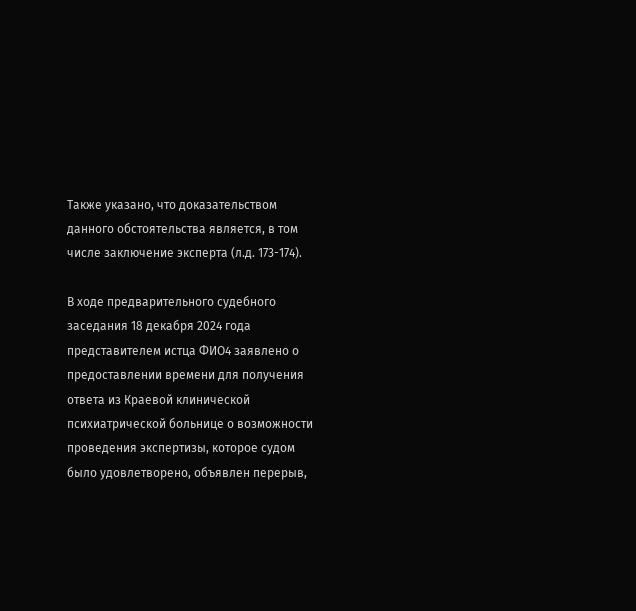Также указано, что доказательством данного обстоятельства является, в том числе заключение эксперта (л.д. 173-174).

В ходе предварительного судебного заседания 18 декабря 2024 года представителем истца ФИО4 заявлено о предоставлении времени для получения ответа из Краевой клинической психиатрической больнице о возможности проведения экспертизы, которое судом было удовлетворено, объявлен перерыв,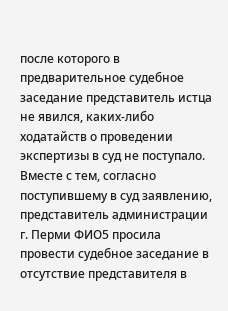после которого в предварительное судебное заседание представитель истца не явился, каких-либо ходатайств о проведении экспертизы в суд не поступало. Вместе с тем, согласно поступившему в суд заявлению, представитель администрации г. Перми ФИО5 просила провести судебное заседание в отсутствие представителя в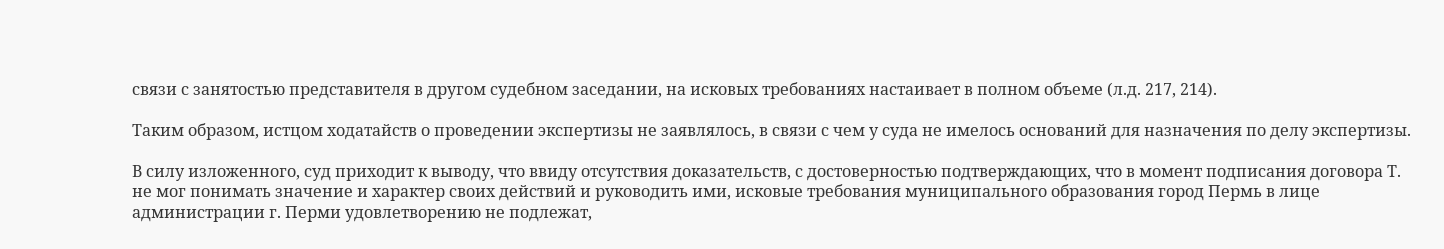связи с занятостью представителя в другом судебном заседании, на исковых требованиях настаивает в полном объеме (л.д. 217, 214).

Таким образом, истцом ходатайств о проведении экспертизы не заявлялось, в связи с чем у суда не имелось оснований для назначения по делу экспертизы.

В силу изложенного, суд приходит к выводу, что ввиду отсутствия доказательств, с достоверностью подтверждающих, что в момент подписания договора Т. не мог понимать значение и характер своих действий и руководить ими, исковые требования муниципального образования город Пермь в лице администрации г. Перми удовлетворению не подлежат,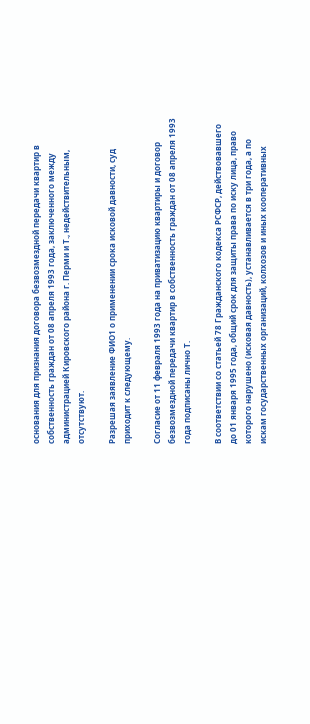основания для признания договора безвозмездной передачи квартир в собственность граждан от 08 апреля 1993 года, заключенного между администрацией Кировского района г. Перми и Т., недействительным, отсутствуют.

Разрешая заявление ФИО1 о применении срока исковой давности, суд приходит к следующему.

Согласие от 11 февраля 1993 года на приватизацию квартиры и договор безвозмездной передачи квартир в собственность граждан от 08 апреля 1993 года подписаны лично Т.

В соответствии со статьей 78 Гражданского кодекса РСФСР, действовавшего до 01 января 1995 года, общий срок для защиты права по иску лица, право которого нарушено (исковая давность), устанавливается в три года, а по искам государственных организаций, колхозов и иных кооперативных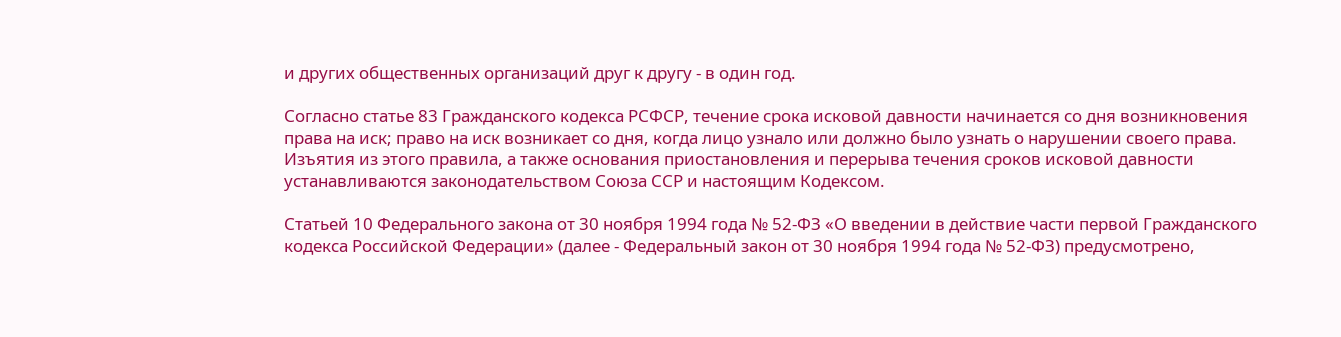и других общественных организаций друг к другу - в один год.

Согласно статье 83 Гражданского кодекса РСФСР, течение срока исковой давности начинается со дня возникновения права на иск; право на иск возникает со дня, когда лицо узнало или должно было узнать о нарушении своего права. Изъятия из этого правила, а также основания приостановления и перерыва течения сроков исковой давности устанавливаются законодательством Союза ССР и настоящим Кодексом.

Статьей 10 Федерального закона от 30 ноября 1994 года № 52-ФЗ «О введении в действие части первой Гражданского кодекса Российской Федерации» (далее - Федеральный закон от 30 ноября 1994 года № 52-ФЗ) предусмотрено,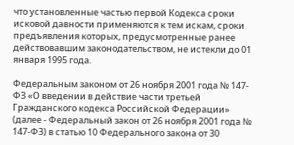что установленные частью первой Кодекса сроки исковой давности применяются к тем искам, сроки предъявления которых, предусмотренные ранее действовавшим законодательством, не истекли до 01 января 1995 года.

Федеральным законом от 26 ноября 2001 года № 147-ФЗ «О введении в действие части третьей Гражданского кодекса Российской Федерации» (далее - Федеральный закон от 26 ноября 2001 года № 147-ФЗ) в статью 10 Федерального закона от 30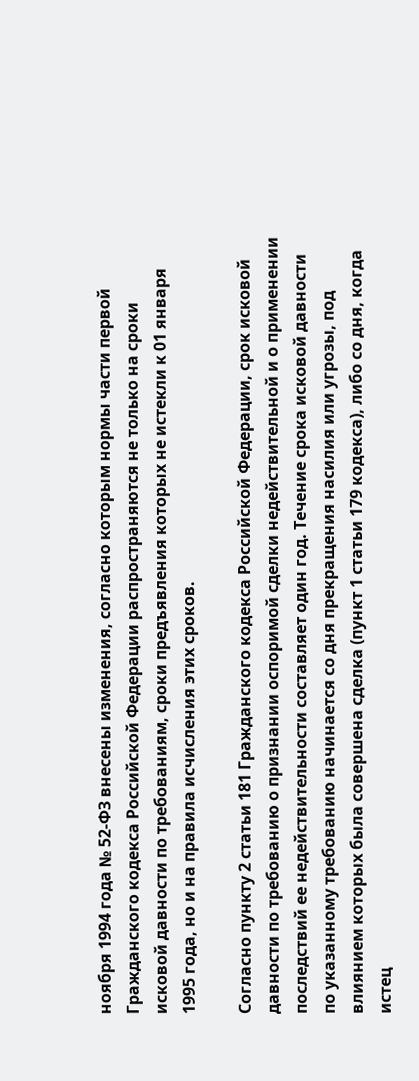ноября 1994 года № 52-ФЗ внесены изменения, согласно которым нормы части первой Гражданского кодекса Российской Федерации распространяются не только на сроки исковой давности по требованиям, сроки предъявления которых не истекли к 01 января 1995 года, но и на правила исчисления этих сроков.

Согласно пункту 2 статьи 181 Гражданского кодекса Российской Федерации, срок исковой давности по требованию о признании оспоримой сделки недействительной и о применении последствий ее недействительности составляет один год. Течение срока исковой давности по указанному требованию начинается со дня прекращения насилия или угрозы, под влиянием которых была совершена сделка (пункт 1 статьи 179 кодекса), либо со дня, когда истец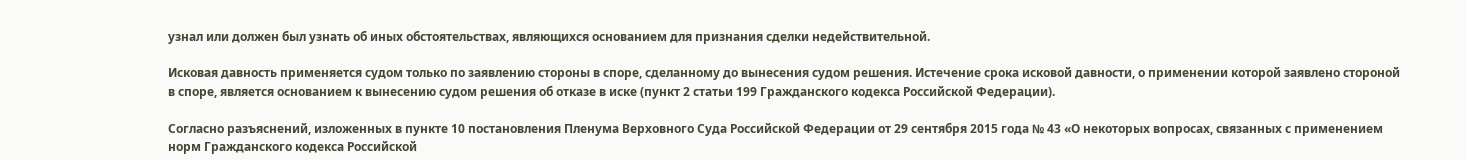узнал или должен был узнать об иных обстоятельствах, являющихся основанием для признания сделки недействительной.

Исковая давность применяется судом только по заявлению стороны в споре, сделанному до вынесения судом решения. Истечение срока исковой давности, о применении которой заявлено стороной в споре, является основанием к вынесению судом решения об отказе в иске (пункт 2 статьи 199 Гражданского кодекса Российской Федерации).

Согласно разъяснений, изложенных в пункте 10 постановления Пленума Верховного Суда Российской Федерации от 29 сентября 2015 года № 43 «О некоторых вопросах, связанных с применением норм Гражданского кодекса Российской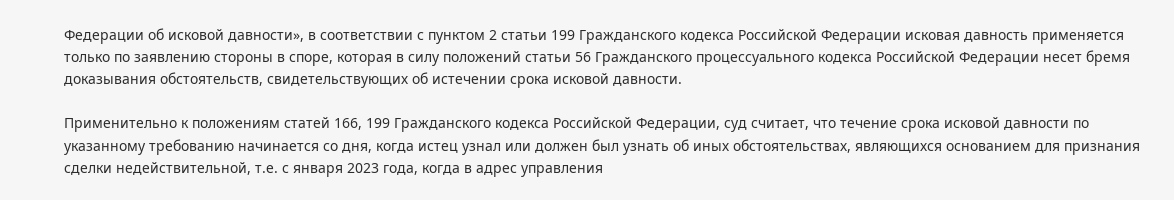Федерации об исковой давности», в соответствии с пунктом 2 статьи 199 Гражданского кодекса Российской Федерации исковая давность применяется только по заявлению стороны в споре, которая в силу положений статьи 56 Гражданского процессуального кодекса Российской Федерации несет бремя доказывания обстоятельств, свидетельствующих об истечении срока исковой давности.

Применительно к положениям статей 166, 199 Гражданского кодекса Российской Федерации, суд считает, что течение срока исковой давности по указанному требованию начинается со дня, когда истец узнал или должен был узнать об иных обстоятельствах, являющихся основанием для признания сделки недействительной, т.е. с января 2023 года, когда в адрес управления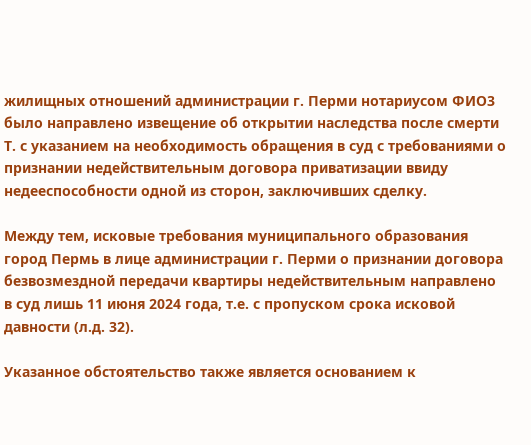жилищных отношений администрации г. Перми нотариусом ФИО3 было направлено извещение об открытии наследства после смерти Т. с указанием на необходимость обращения в суд с требованиями о признании недействительным договора приватизации ввиду недееспособности одной из сторон, заключивших сделку.

Между тем, исковые требования муниципального образования город Пермь в лице администрации г. Перми о признании договора безвозмездной передачи квартиры недействительным направлено в суд лишь 11 июня 2024 года, т.е. с пропуском срока исковой давности (л.д. 32).

Указанное обстоятельство также является основанием к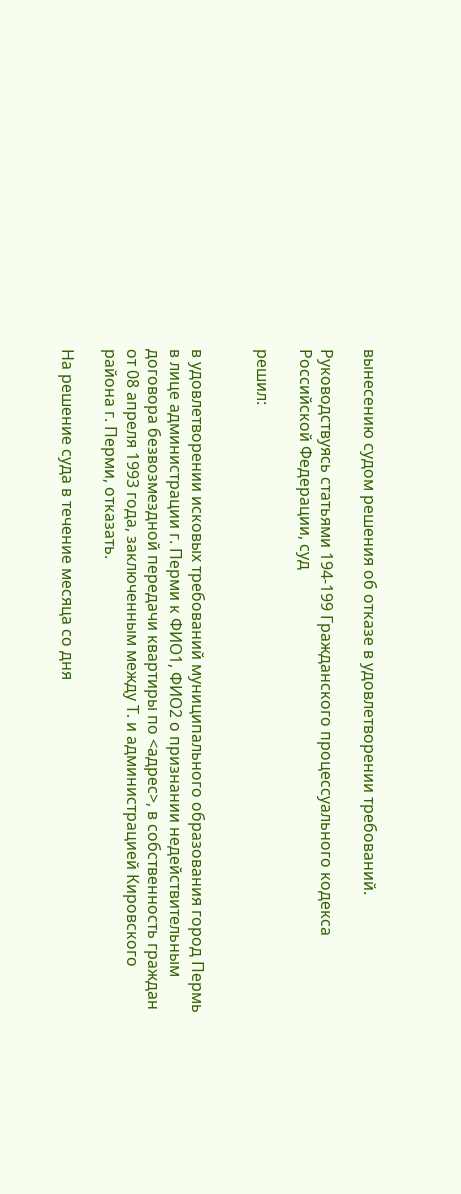вынесению судом решения об отказе в удовлетворении требований.

Руководствуясь статьями 194-199 Гражданского процессуального кодекса Российской Федерации, суд

решил:


в удовлетворении исковых требований муниципального образования город Пермь в лице администрации г. Перми к ФИО1, ФИО2 о признании недействительным договора безвозмездной передачи квартиры по <адрес>, в собственность граждан от 08 апреля 1993 года, заключенным между Т. и администрацией Кировского района г. Перми, отказать.

На решение суда в течение месяца со дня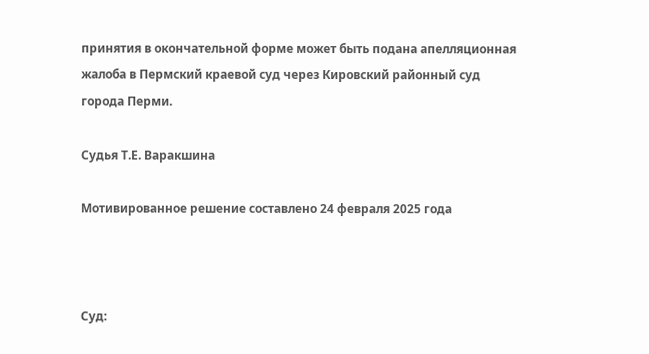принятия в окончательной форме может быть подана апелляционная жалоба в Пермский краевой суд через Кировский районный суд города Перми.

Судья Т.Е. Варакшина

Мотивированное решение составлено 24 февраля 2025 года



Суд: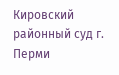Кировский районный суд г. Перми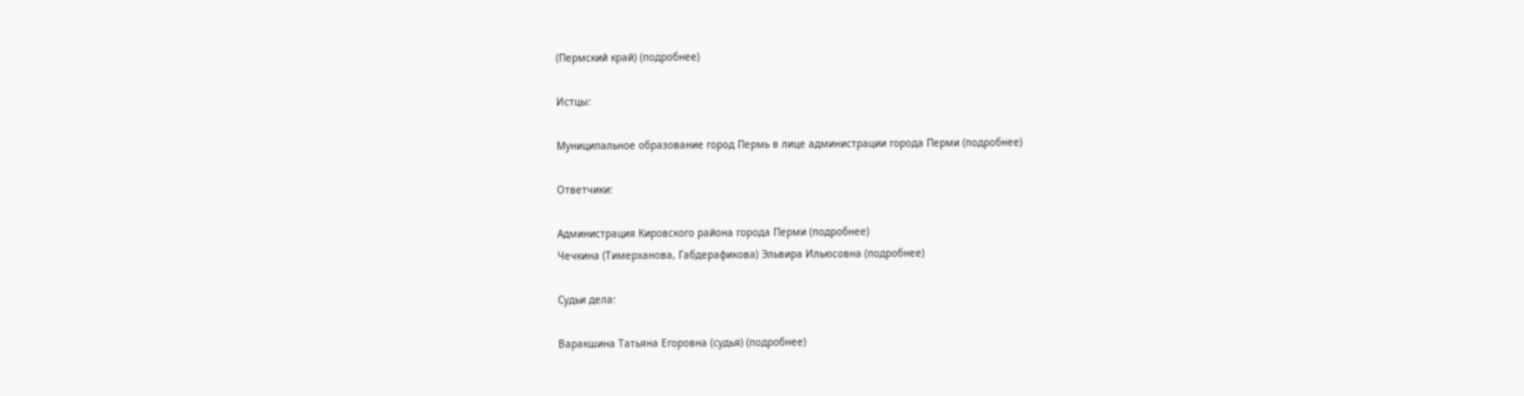(Пермский край) (подробнее)

Истцы:

Муниципальное образование город Пермь в лице администрации города Перми (подробнее)

Ответчики:

Администрация Кировского района города Перми (подробнее)
Чечкина (Тимерханова, Габдерафикова) Эльвира Ильюсовна (подробнее)

Судьи дела:

Варакшина Татьяна Егоровна (судья) (подробнее)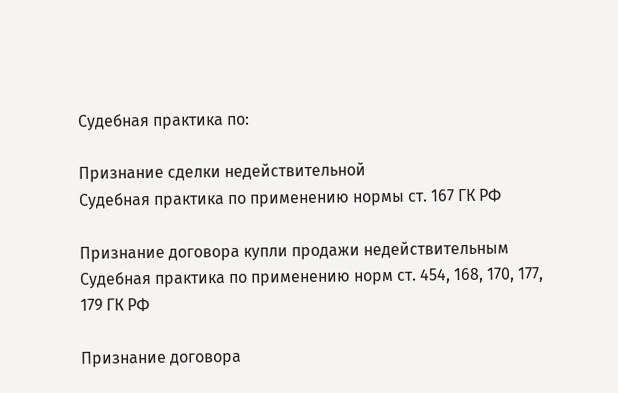Судебная практика по:

Признание сделки недействительной
Судебная практика по применению нормы ст. 167 ГК РФ

Признание договора купли продажи недействительным
Судебная практика по применению норм ст. 454, 168, 170, 177, 179 ГК РФ

Признание договора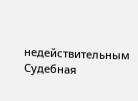недействительным
Судебная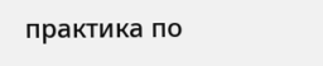практика по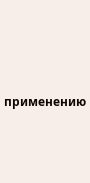применению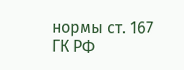нормы ст. 167 ГК РФ